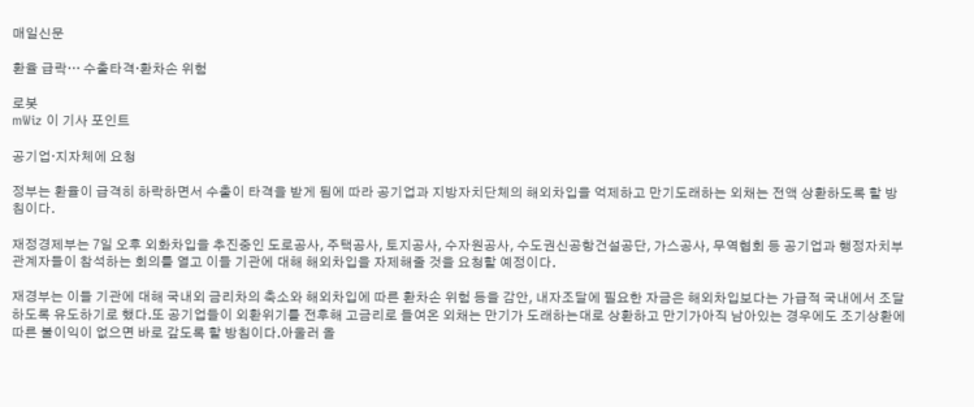매일신문

환율 급락… 수출타격·환차손 위험

로봇
mWiz 이 기사 포인트

공기업·지자체에 요청

정부는 환율이 급격히 하락하면서 수출이 타격을 받게 됨에 따라 공기업과 지방자치단체의 해외차입을 억제하고 만기도래하는 외채는 전액 상환하도록 할 방침이다.

재정경제부는 7일 오후 외화차입을 추진중인 도로공사, 주택공사, 토지공사, 수자원공사, 수도권신공항건설공단, 가스공사, 무역협회 등 공기업과 행정자치부 관계자들이 참석하는 회의를 열고 이들 기관에 대해 해외차입을 자제해줄 것을 요청할 예정이다.

재경부는 이들 기관에 대해 국내외 금리차의 축소와 해외차입에 따른 환차손 위험 등을 감안, 내자조달에 필요한 자금은 해외차입보다는 가급적 국내에서 조달하도록 유도하기로 했다.또 공기업들이 외환위기를 전후해 고금리로 들여온 외채는 만기가 도래하는대로 상환하고 만기가아직 남아있는 경우에도 조기상환에 따른 불이익이 없으면 바로 갚도록 할 방침이다.아울러 올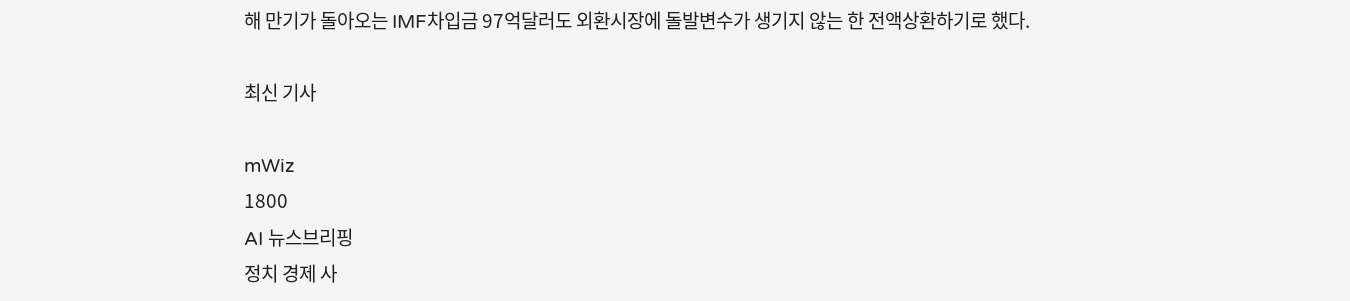해 만기가 돌아오는 IMF차입금 97억달러도 외환시장에 돌발변수가 생기지 않는 한 전액상환하기로 했다.

최신 기사

mWiz
1800
AI 뉴스브리핑
정치 경제 사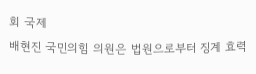회 국제
배현진 국민의힘 의원은 법원으로부터 징계 효력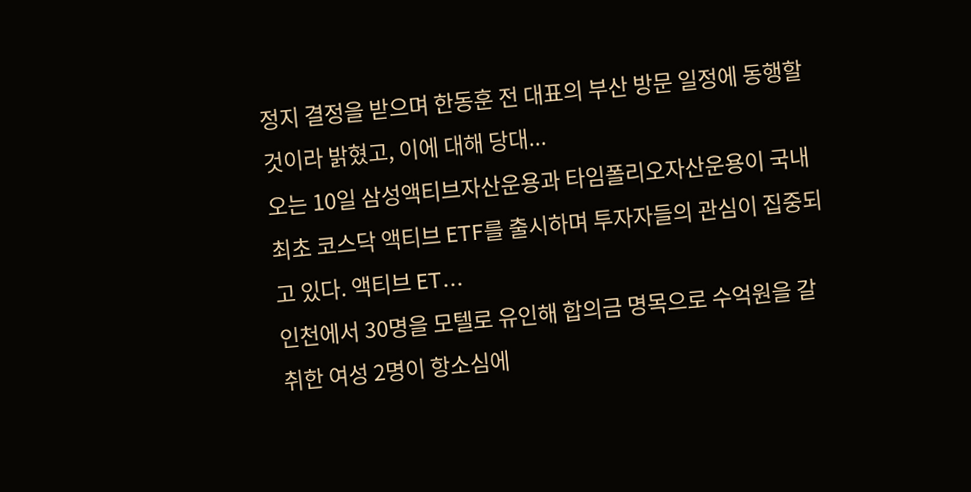정지 결정을 받으며 한동훈 전 대표의 부산 방문 일정에 동행할 것이라 밝혔고, 이에 대해 당대...
오는 10일 삼성액티브자산운용과 타임폴리오자산운용이 국내 최초 코스닥 액티브 ETF를 출시하며 투자자들의 관심이 집중되고 있다. 액티브 ET...
인천에서 30명을 모텔로 유인해 합의금 명목으로 수억원을 갈취한 여성 2명이 항소심에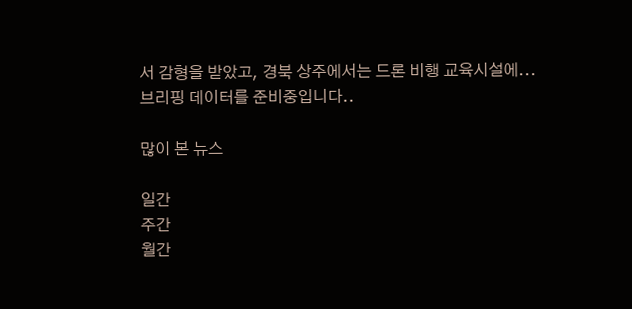서 감형을 받았고, 경북 상주에서는 드론 비행 교육시설에...
브리핑 데이터를 준비중입니다..

많이 본 뉴스

일간
주간
월간